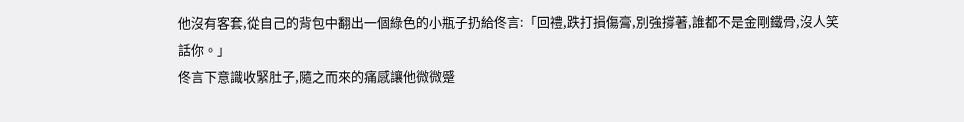他沒有客套,從自己的背包中翻出一個綠色的小瓶子扔給佟言:「回禮,跌打損傷膏,別強撐著,誰都不是金剛鐵骨,沒人笑話你。」
佟言下意識收緊肚子,隨之而來的痛感讓他微微蹙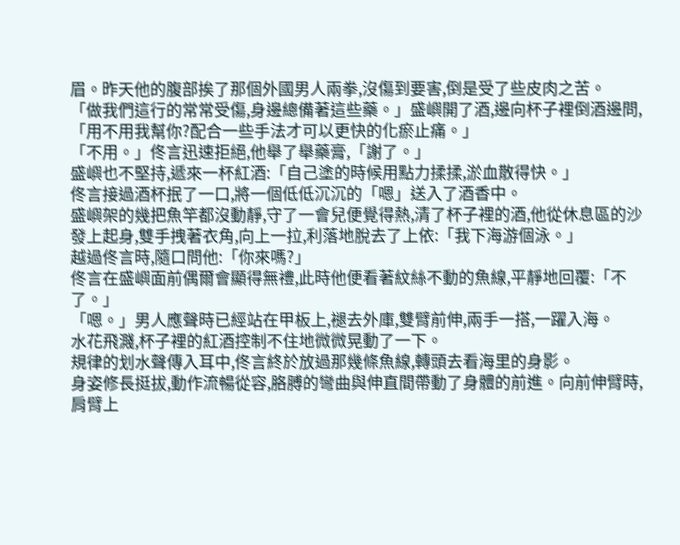眉。昨天他的腹部挨了那個外國男人兩拳,沒傷到要害,倒是受了些皮肉之苦。
「做我們這行的常常受傷,身邊總備著這些藥。」盛嶼開了酒,邊向杯子裡倒酒邊問,「用不用我幫你?配合一些手法才可以更快的化瘀止痛。」
「不用。」佟言迅速拒絕,他舉了舉藥膏,「謝了。」
盛嶼也不堅持,遞來一杯紅酒:「自己塗的時候用點力揉揉,淤血散得快。」
佟言接過酒杯抿了一口,將一個低低沉沉的「嗯」送入了酒香中。
盛嶼架的幾把魚竿都沒動靜,守了一會兒便覺得熱,清了杯子裡的酒,他從休息區的沙發上起身,雙手拽著衣角,向上一拉,利落地脫去了上依:「我下海游個泳。」
越過佟言時,隨口問他:「你來嗎?」
佟言在盛嶼面前偶爾會顯得無禮,此時他便看著紋絲不動的魚線,平靜地回覆:「不了。」
「嗯。」男人應聲時已經站在甲板上,褪去外庫,雙臂前伸,兩手一搭,一躍入海。
水花飛濺,杯子裡的紅酒控制不住地微微晃動了一下。
規律的划水聲傳入耳中,佟言終於放過那幾條魚線,轉頭去看海里的身影。
身姿修長挺拔,動作流暢從容,胳膊的彎曲與伸直間帶動了身體的前進。向前伸臂時,肩臂上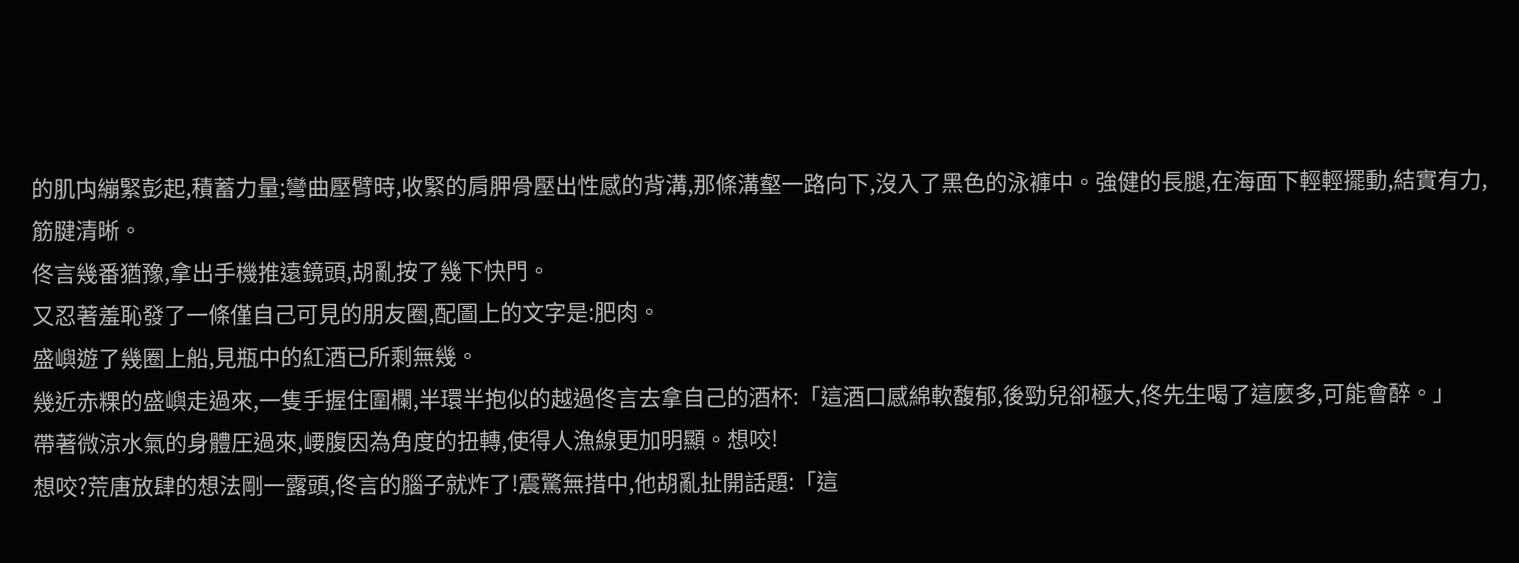的肌禸繃緊彭起,積蓄力量;彎曲壓臂時,收緊的肩胛骨壓出性感的背溝,那條溝壑一路向下,沒入了黑色的泳褲中。強健的長腿,在海面下輕輕擺動,結實有力,筋腱清晰。
佟言幾番猶豫,拿出手機推遠鏡頭,胡亂按了幾下快門。
又忍著羞恥發了一條僅自己可見的朋友圈,配圖上的文字是:肥肉。
盛嶼遊了幾圈上船,見瓶中的紅酒已所剩無幾。
幾近赤粿的盛嶼走過來,一隻手握住圍欄,半環半抱似的越過佟言去拿自己的酒杯:「這酒口感綿軟馥郁,後勁兒卻極大,佟先生喝了這麼多,可能會醉。」
帶著微涼水氣的身體圧過來,崾腹因為角度的扭轉,使得人漁線更加明顯。想咬!
想咬?荒唐放肆的想法剛一露頭,佟言的腦子就炸了!震驚無措中,他胡亂扯開話題:「這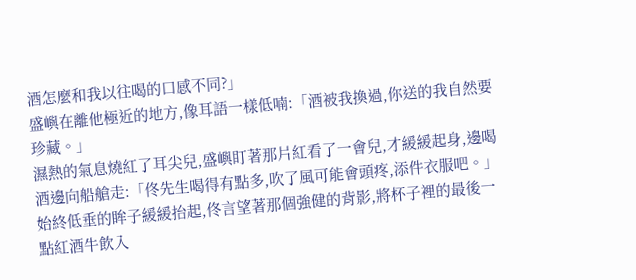酒怎麼和我以往喝的口感不同?」
盛嶼在離他極近的地方,像耳語一樣低喃:「酒被我換過,你送的我自然要珍藏。」
濕熱的氣息燒紅了耳尖兒,盛嶼盯著那片紅看了一會兒,才緩緩起身,邊喝酒邊向船艙走:「佟先生喝得有點多,吹了風可能會頭疼,添件衣服吧。」
始終低垂的眸子緩緩抬起,佟言望著那個強健的背影,將杯子裡的最後一點紅酒牛飲入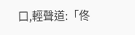口,輕聲道:「佟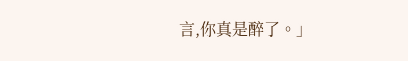言,你真是醉了。」